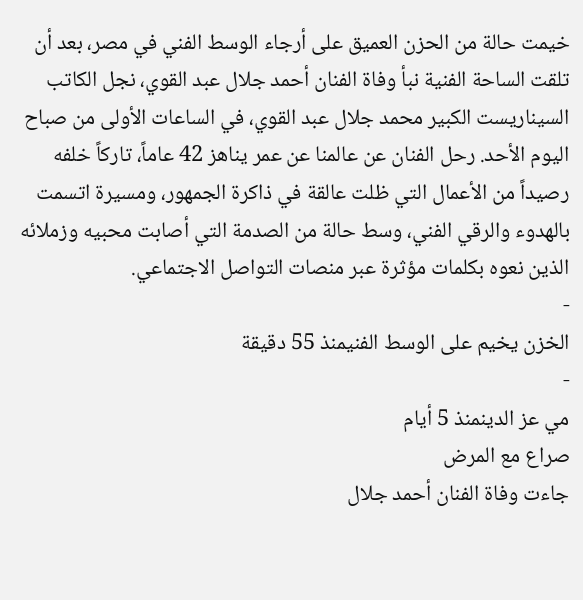خيمت حالة من الحزن العميق على أرجاء الوسط الفني في مصر، بعد أن تلقت الساحة الفنية نبأ وفاة الفنان أحمد جلال عبد القوي، نجل الكاتب السيناريست الكبير محمد جلال عبد القوي، في الساعات الأولى من صباح اليوم الأحد. رحل الفنان عن عالمنا عن عمر يناهز 42 عاماً، تاركاً خلفه رصيداً من الأعمال التي ظلت عالقة في ذاكرة الجمهور، ومسيرة اتسمت بالهدوء والرقي الفني، وسط حالة من الصدمة التي أصابت محبيه وزملائه الذين نعوه بكلمات مؤثرة عبر منصات التواصل الاجتماعي.
-
الخزن يخيم على الوسط الفنيمنذ 55 دقيقة
-
مي عز الدينمنذ 5 أيام
صراع مع المرض
جاءت وفاة الفنان أحمد جلال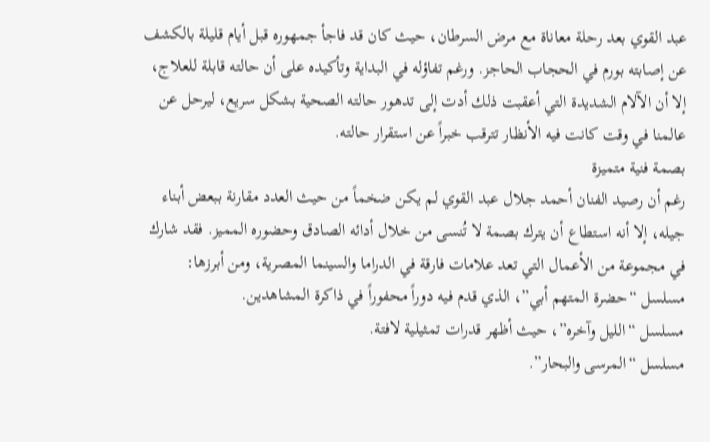عبد القوي بعد رحلة معاناة مع مرض السرطان، حيث كان قد فاجأ جمهوره قبل أيام قليلة بالكشف عن إصابته بورم في الحجاب الحاجز. ورغم تفاؤله في البداية وتأكيده على أن حالته قابلة للعلاج، إلا أن الآلام الشديدة التي أعقبت ذلك أدت إلى تدهور حالته الصحية بشكل سريع، ليرحل عن عالمنا في وقت كانت فيه الأنظار تترقب خبراً عن استقرار حالته.
بصمة فنية متميزة
رغم أن رصيد الفنان أحمد جلال عبد القوي لم يكن ضخماً من حيث العدد مقارنة ببعض أبناء جيله، إلا أنه استطاع أن يترك بصمة لا تُنسى من خلال أدائه الصادق وحضوره المميز. فقد شارك في مجموعة من الأعمال التي تعد علامات فارقة في الدراما والسينما المصرية، ومن أبرزها:
مسلسل “حضرة المتهم أبي”، الذي قدم فيه دوراً محفوراً في ذاكرة المشاهدين.
مسلسل “الليل وآخره”، حيث أظهر قدرات تمثيلية لافتة.
مسلسل “المرسى والبحار”.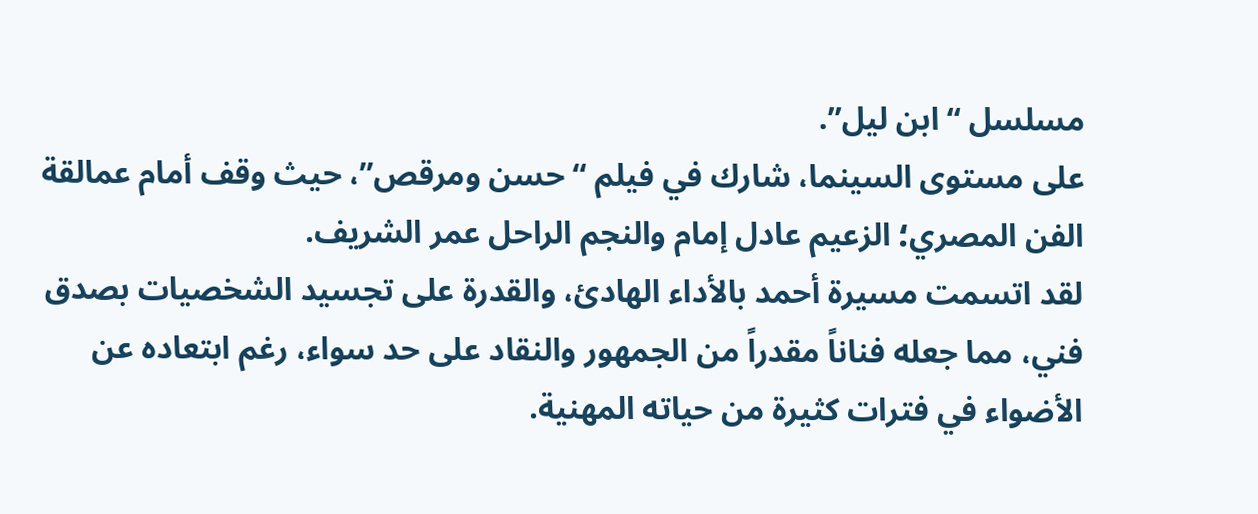مسلسل “ابن ليل”.
على مستوى السينما، شارك في فيلم “حسن ومرقص”، حيث وقف أمام عمالقة الفن المصري؛ الزعيم عادل إمام والنجم الراحل عمر الشريف.
لقد اتسمت مسيرة أحمد بالأداء الهادئ، والقدرة على تجسيد الشخصيات بصدق فني، مما جعله فناناً مقدراً من الجمهور والنقاد على حد سواء، رغم ابتعاده عن الأضواء في فترات كثيرة من حياته المهنية.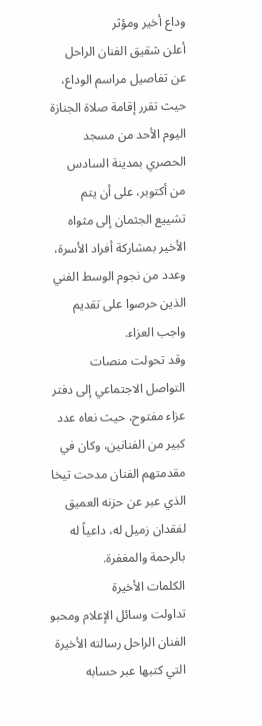وداع أخير ومؤثر
أعلن شقيق الفنان الراحل عن تفاصيل مراسم الوداع، حيث تقرر إقامة صلاة الجنازة اليوم الأحد من مسجد الحصري بمدينة السادس من أكتوبر، على أن يتم تشييع الجثمان إلى مثواه الأخير بمشاركة أفراد الأسرة، وعدد من نجوم الوسط الفني الذين حرصوا على تقديم واجب العزاء.
وقد تحولت منصات التواصل الاجتماعي إلى دفتر عزاء مفتوح، حيث نعاه عدد كبير من الفنانين، وكان في مقدمتهم الفنان مدحت تيخا الذي عبر عن حزنه العميق لفقدان زميل له، داعياً له بالرحمة والمغفرة.
الكلمات الأخيرة
تداولت وسائل الإعلام ومحبو الفنان الراحل رسالته الأخيرة التي كتبها عبر حسابه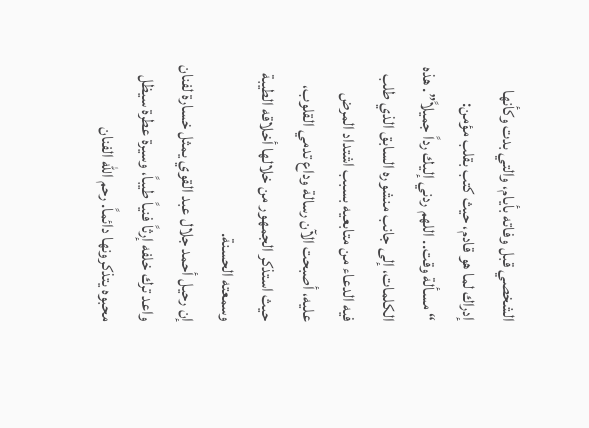الشخصي قبل وفاته بأيام، والتي بدت وكأنها إدراك لما هو قادم، حيث كتب بقلب مؤمن: “مسألة وقت.. اللهم ردني إليك رداً جميلاً”. هذه الكلمات، إلى جانب منشوره السابق الذي طلب فيه الدعاء من متابعيه بسبب اشتداد المرض عليه، أصبحت الآن رسالة وداع تدمي القلوب، حيث استذكر الجمهور من خلالها أخلاقه الطيبة وسمعته الحسنة.
إن رحيل أحمد جلال عبد القوي يمثل خسارة لفنان واعد ترك خلفه إرثاً فنياً طيباً، وسيرة عطرة سيظل محبوه يتذكرونها دائماً. رحم الله الفنان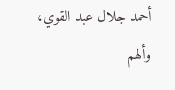أحمد جلال عبد القوي، وألهم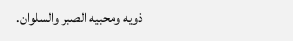ذويه ومحبيه الصبر والسلوان.